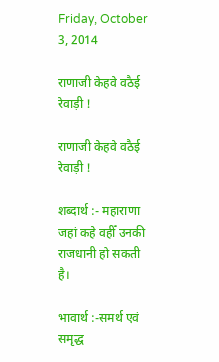Friday, October 3, 2014

राणाजी केहवे वठैई रेवाड़ी !

राणाजी केहवे वठैई रेवाड़ी !

शब्दार्थ :- महाराणा जहां कहे वहीँ उनकी राजधानी हो सकती है।

भावार्थ :-समर्थ एवं समृद्ध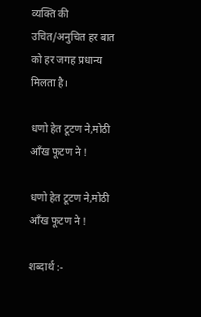व्यक्ति की उचित/अनुचित हर बात को हर जगह प्रधान्य मिलता है।

धणो हेत टूटण ने,मोठी आँख फूटण ने !

धणो हेत टूटण ने,मोठी आँख फूटण ने !

शब्दार्थ :-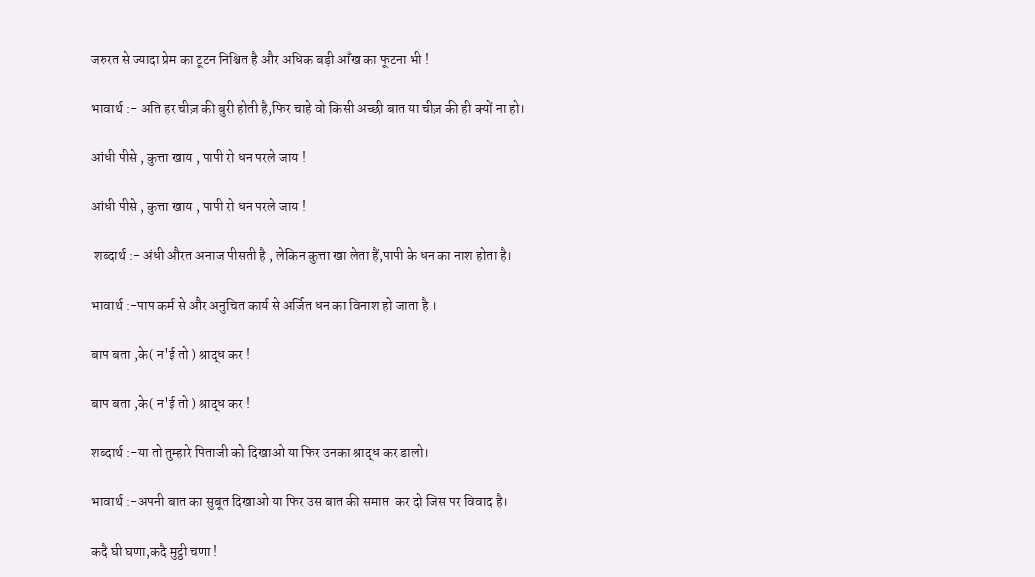जरुरत से ज्यादा प्रेम का टूटन निश्चित है और अधिक बड़ी आँख का फूटना भी !

भावार्थ :- अति हर चीज़ की बुरी होती है,फिर चाहे वो किसी अच्छी बात या चीज़ की ही क्यों ना हो।

आंधी पीसे , कुत्ता खाय , पापी रो धन परले जाय !

आंधी पीसे , कुत्ता खाय , पापी रो धन परले जाय !

 शब्दार्थ :- अंधी औरत अनाज पीसती है , लेकिन कुत्ता खा लेता हैं,पापी के धन का नाश होता है।

भावार्थ :-पाप कर्म से और अनुचित कार्य से अर्जित धन का विनाश हो जाता है ।

बाप बता ,के( न'ई तो ) श्राद्ध कर !

बाप बता ,के( न'ई तो ) श्राद्ध कर !

शब्दार्थ :-या तो तुम्हारे पिताजी को दिखाओ या फिर उनका श्राद्ध कर डालो।

भावार्थ :-अपनी बात का सुबूत दिखाओ या फिर उस बात की समाप्त  कर दो जिस पर विवाद है।

कदै घी घणा,कदै मुट्ठी चणा !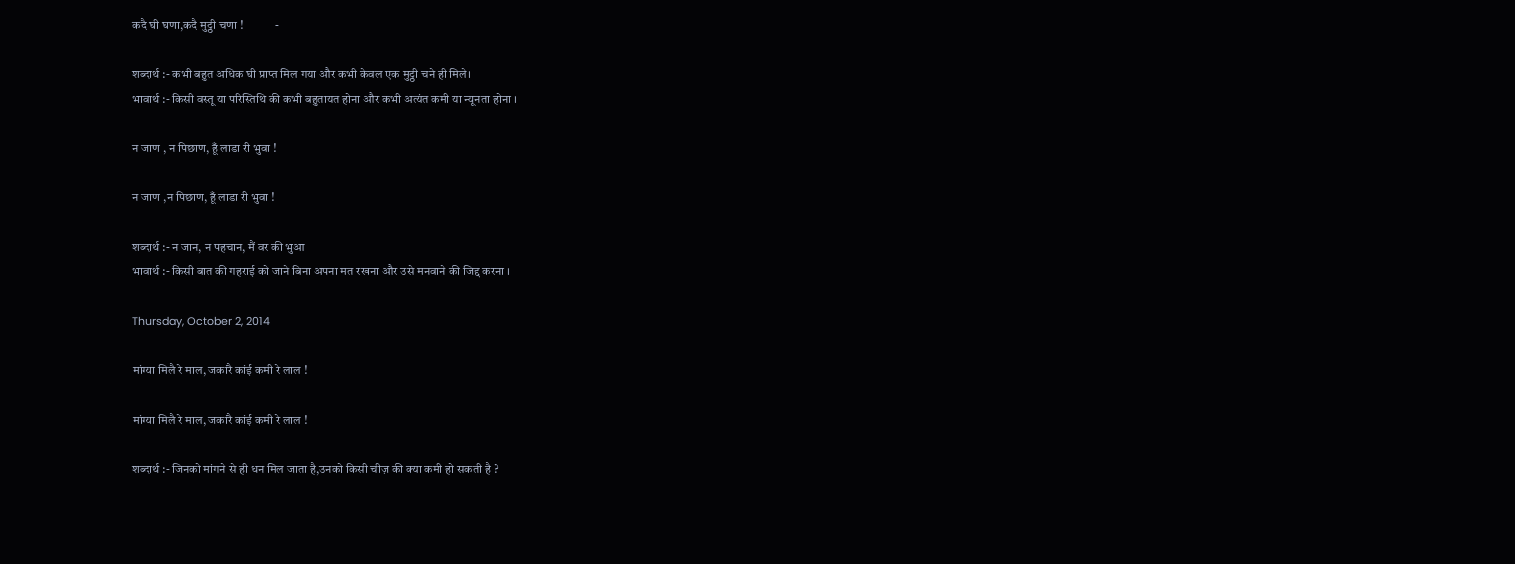कदै घी घणा,कदै मुट्ठी चणा !             -

शब्दार्थ :- कभी बहुत अधिक घी प्राप्त मिल गया और कभी केवल एक मुट्ठी चने ही मिले।
भावार्थ :- किसी वस्तू या परिस्तिथि की कभी बहुतायत होना और कभी अत्यंत कमी या न्यूनता होना ।

न जाण , न पिछाण, हूँ लाडा री भुवा !

न जाण ,न पिछाण, हूँ लाडा री भुवा !

शब्दार्थ :- न जान, न पहचान, मैं वर की भुआ
भावार्थ :- किसी बात की गहराई को जाने बिना अपना मत रखना और उसे मनवाने की जिद्द करना ।

Thursday, October 2, 2014

मांग्या मिलै रे माल, जकांरै कांई कमी रे लाल !

मांग्या मिलै रे माल, जकांरै कांई कमी रे लाल !

शब्दार्थ :- जिनको मांगने से ही धन मिल जाता है,उनको किसी चीज़ की क्या कमी हो सकती है ?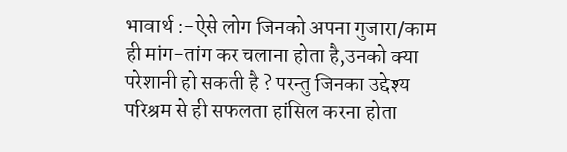भावार्थ :-ऐसे लोग जिनको अपना गुजारा/काम ही मांग-तांग कर चलाना होता है,उनको क्या परेशानी हो सकती है ? परन्तु जिनका उद्देश्य परिश्रम से ही सफलता हांसिल करना होता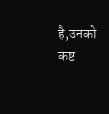है,उनको कष्ट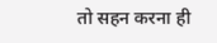तो सहन करना ही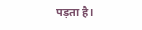पड़ता है।